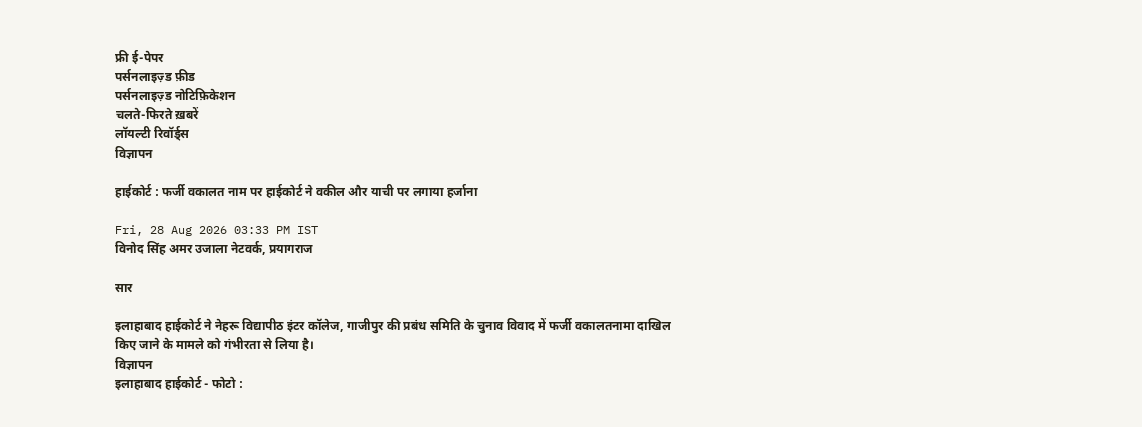फ्री ई-पेपर
पर्सनलाइज़्ड फ़ीड
पर्सनलाइज़्ड नोटिफ़िकेशन
चलते-फिरते ख़बरें
लॉयल्टी रिवॉर्ड्स
विज्ञापन

हाईकोर्ट : फर्जी वकालत नाम पर हाईकोर्ट ने वकील और याची पर लगाया हर्जाना

Fri, 28 Aug 2026 03:33 PM IST
विनोद सिंह अमर उजाला नेटवर्क, प्रयागराज

सार

इलाहाबाद हाईकोर्ट ने नेहरू विद्यापीठ इंटर कॉलेज, गाजीपुर की प्रबंध समिति के चुनाव विवाद में फर्जी वकालतनामा दाखिल किए जाने के मामले को गंभीरता से लिया है।
विज्ञापन
इलाहाबाद हाईकोर्ट - फोटो :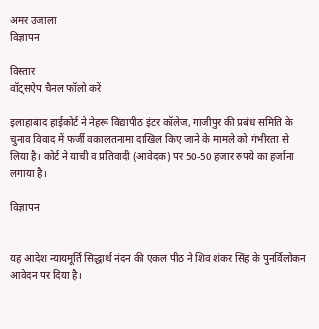अमर उजाला
विज्ञापन

विस्तार
वॉट्सऐप चैनल फॉलो करें

इलाहाबाद हाईकोर्ट ने नेहरू विद्यापीठ इंटर कॉलेज, गाजीपुर की प्रबंध समिति के चुनाव विवाद में फर्जी वकालतनामा दाखिल किए जाने के मामले को गंभीरता से लिया है। कोर्ट ने याची व प्रतिवादी (आवेदक) पर 50-50 हजार रुपये का हर्जाना लगाया है।

विज्ञापन


यह आदेश न्यायमूर्ति सिद्धार्थ नंदन की एकल पीठ ने शिव शंकर सिंह के पुनर्विलोकन आवेदन पर दिया है।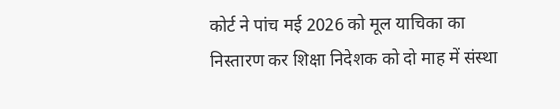कोर्ट ने पांच मई 2026 को मूल याचिका का निस्तारण कर शिक्षा निदेशक को दो माह में संस्था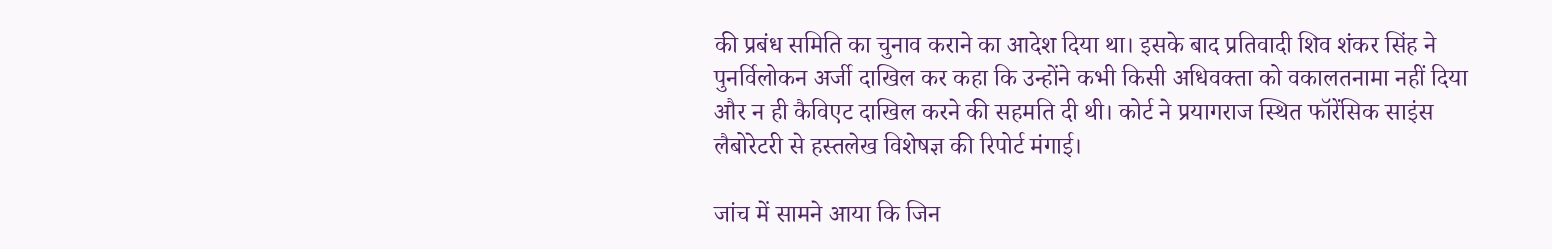की प्रबंध समिति का चुनाव कराने का आदेश दिया था। इसके बाद प्रतिवादी शिव शंकर सिंह ने पुनर्विलोकन अर्जी दाखिल कर कहा कि उन्होंने कभी किसी अधिवक्ता को वकालतनामा नहीं दिया और न ही कैविएट दाखिल करने की सहमति दी थी। कोर्ट ने प्रयागराज स्थित फॉरेंसिक साइंस लैबोरेटरी से हस्तलेख विशेषज्ञ की रिपोर्ट मंगाई।

जांच में सामने आया कि जिन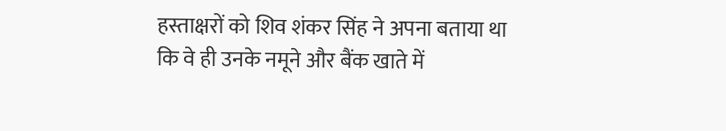हस्ताक्षरों को शिव शंकर सिंह ने अपना बताया था कि वे ही उनके नमूने और बैंक खाते में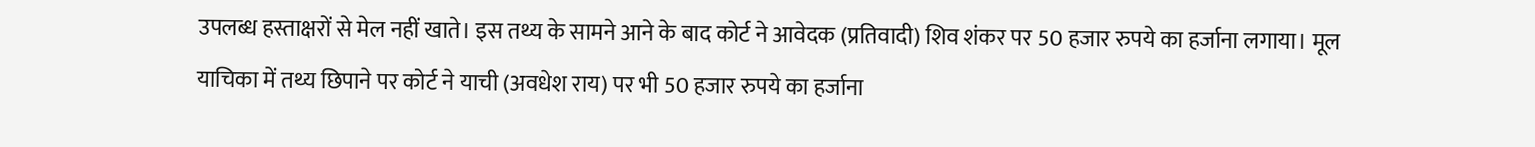उपलब्ध हस्ताक्षरों से मेल नहीं खाते। इस तथ्य के सामने आने के बाद कोर्ट ने आवेदक (प्रतिवादी) शिव शंकर पर 50 हजार रुपये का हर्जाना लगाया। मूल याचिका में तथ्य छिपाने पर कोर्ट ने याची (अवधेश राय) पर भी 50 हजार रुपये का हर्जाना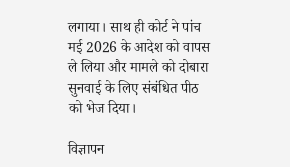लगाया। साथ ही कोर्ट ने पांच मई 2026 के आदेश को वापस ले लिया और मामले को दोबारा सुनवाई के लिए संबंधित पीठ को भेज दिया।

विज्ञापन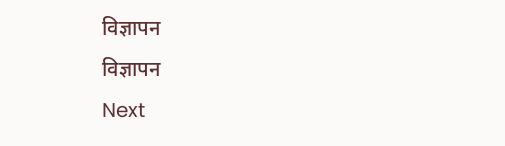विज्ञापन
विज्ञापन
Next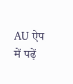AU ऐप में पढ़ें